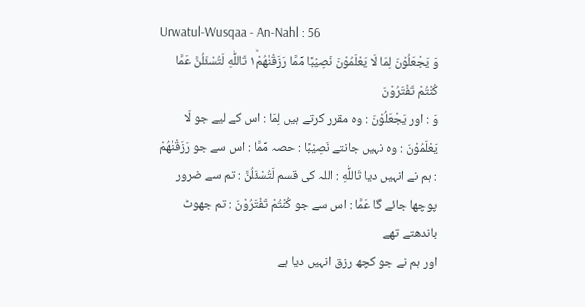Urwatul-Wusqaa - An-Nahl : 56
وَ یَجْعَلُوْنَ لِمَا لَا یَعْلَمُوْنَ نَصِیْبًا مِّمَّا رَزَقْنٰهُمْ١ؕ تَاللّٰهِ لَتُسْئَلُنَّ عَمَّا كُنْتُمْ تَفْتَرُوْنَ
وَ : اور يَجْعَلُوْنَ : وہ مقرر کرتے ہیں لِمَا : اس کے لیے جو لَا يَعْلَمُوْنَ : وہ نہیں جانتے نَصِيْبًا : حصہ مِّمَّا : اس سے جو رَزَقْنٰهُمْ : ہم نے انہیں دیا تَاللّٰهِ : اللہ کی قسم لَتُسْئَلُنَّ : تم سے ضرور پوچھا جائے گا عَمَّا : اس سے جو كُنْتُمْ تَفْتَرُوْنَ : تم جھوٹ باندھتے تھے
اور ہم نے جو کچھ رزق انہیں دیا ہے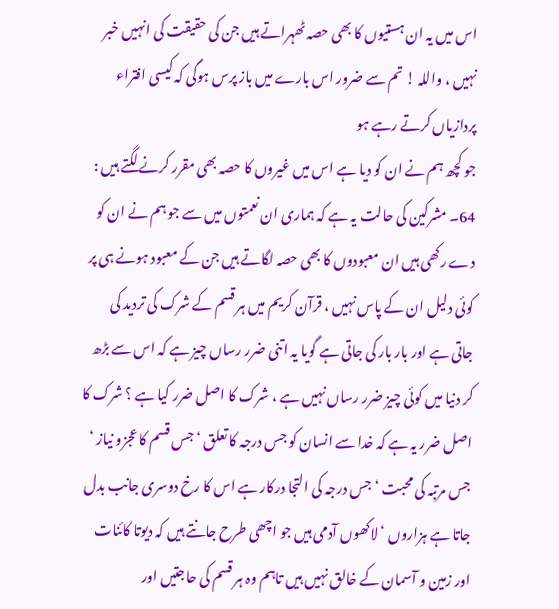اس میں یہ ان ہستیوں کا بھی حصہ ٹھہراتے ہیں جن کی حقیقت کی انہیں خبر نہیں ، واللہ ! تم سے ضرور اس بارے میں باز پرس ہوگی کہ کیسی افتراء پردازیاں کرتے رہے ہو
جو کچھ ہم نے ان کو دیا ہے اس میں غیروں کا حصہ بھی مقرر کرنے لگتے ہیں : 64۔ مشرکین کی حالت یہ ہے کہ ہماری ان نعمتوں میں سے جو ہم نے ان کو دے رکھی ہیں ان معبودوں کا بھی حصہ لگاتے ہیں جن کے معبود ہونے ہی پر کوئی دلیل ان کے پاس نہیں ، قرآن کریم میں ہر قسم کے شرک کی تردید کی جاتی ہے اور بار بار کی جاتی ہے گویا یہ اتنی ضرر رساں چیز ہے کہ اس سے بڑھ کر دنیا میں کوئی چیز ضرر رساں نہیں ہے ، شرک کا اصل ضرر کیا ہے ؟ شرک کا اصل ضرر یہ ہے کہ خدا سے انسان کو جس درجہ کا تعلق ‘ جس قسم کا عجزو نیاز ‘ جس مرتبہ کی محبت ‘ جس درجہ کی التجا درکار ہے اس کا رخ دوسری جانب بدل جاتا ہے ہزاروں ‘ لاکھوں آدمی ہیں جو اچھی طرح جانتے ہیں کہ دیوتا کائنات اور زمین و آسمان کے خالق نہیں ہیں تاہم وہ ہر قسم کی حاجتیں اور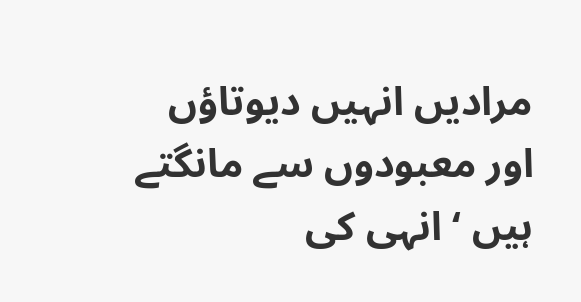مرادیں انہیں دیوتاؤں اور معبودوں سے مانگتے ہیں ‘ انہی کی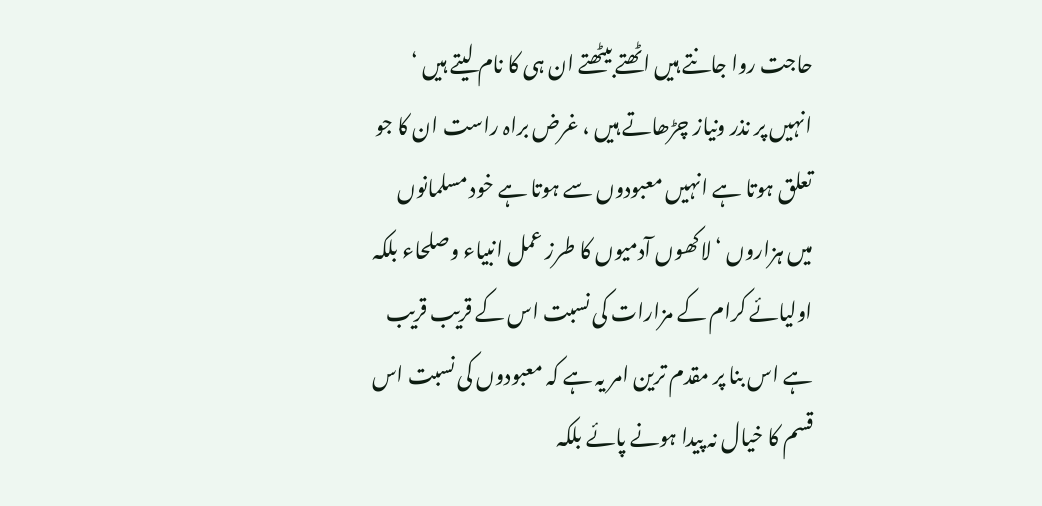حاجت روا جانتے ہیں اٹھتے بیٹھتے ان ہی کا نام لیتے ہیں ‘ انہیں پر نذر ونیاز چڑھاتے ہیں ، غرض براہ راست ان کا جو تعلق ہوتا ہے انہیں معبودوں سے ہوتا ہے خود مسلمانوں میں ہزاروں ‘ لاکھوں آدمیوں کا طرز عمل انبیاء وصلحاء بلکہ اولیائے کرام کے مزارات کی نسبت اس کے قریب قریب ہے اس بنا پر مقدم ترین امر یہ ہے کہ معبودوں کی نسبت اس قسم کا خیال نہ پیدا ہونے پائے بلکہ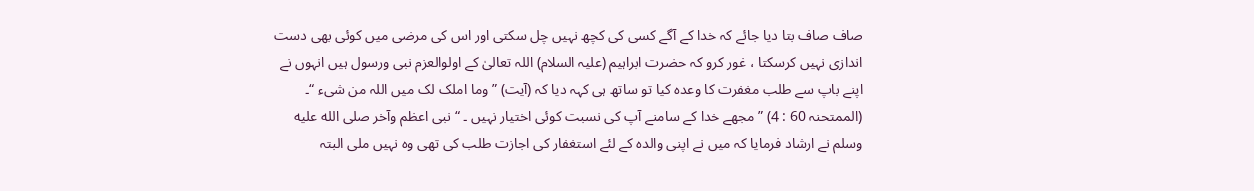صاف صاف بتا دیا جائے کہ خدا کے آگے کسی کی کچھ نہیں چل سکتی اور اس کی مرضی میں کوئی بھی دست اندازی نہیں کرسکتا ، غور کرو کہ حضرت ابراہیم (علیہ السلام) اللہ تعالیٰ کے اولوالعزم نبی ورسول ہیں انہوں نے اپنے باپ سے طلب مغفرت کا وعدہ کیا تو ساتھ ہی کہہ دیا کہ (آیت) ” وما املک لک میں اللہ من شیء “۔ (الممتحنہ 60 : 4) ” مجھے خدا کے سامنے آپ کی نسبت کوئی اختیار نہیں ۔ “ نبی اعظم وآخر صلى الله عليه وسلم نے ارشاد فرمایا کہ میں نے اپنی والدہ کے لئے استغفار کی اجازت طلب کی تھی وہ نہیں ملی البتہ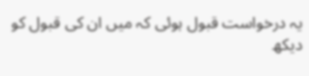یہ درخواست قبول ہوئی کہ میں ان کی قبول کو دیکھ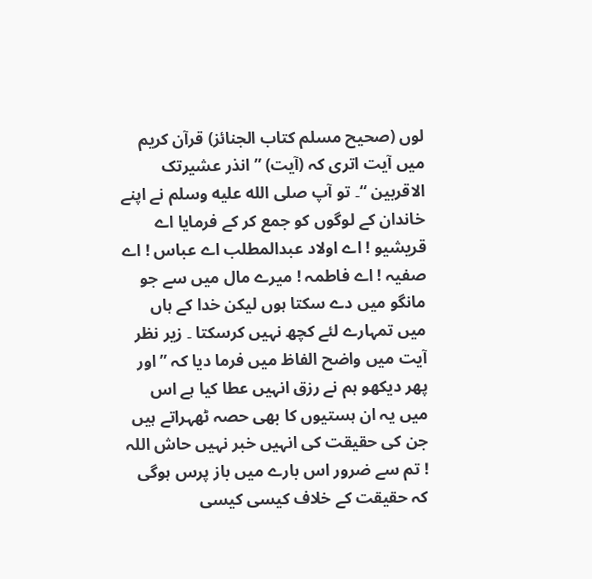لوں (صحیح مسلم کتاب الجنائز) قرآن کریم میں آیت اتری کہ (آیت) ” انذر عشیرتک الاقربین “۔ تو آپ صلى الله عليه وسلم نے اپنے خاندان کے لوگوں کو جمع کر کے فرمایا اے قریشیو ! اے اولاد عبدالمطلب اے عباس ! اے صفیہ ! اے فاطمہ ! میرے مال میں سے جو مانگو میں دے سکتا ہوں لیکن خدا کے ہاں میں تمہارے لئے کچھ نہیں کرسکتا ۔ زیر نظر آیت میں واضح الفاظ میں فرما دیا کہ ” اور پھر دیکھو ہم نے رزق انہیں عطا کیا ہے اس میں یہ ان ہستیوں کا بھی حصہ ٹھہراتے ہیں جن کی حقیقت کی انہیں خبر نہیں حاش اللہ ! تم سے ضرور اس بارے میں باز پرس ہوگی کہ حقیقت کے خلاف کیسی کیسی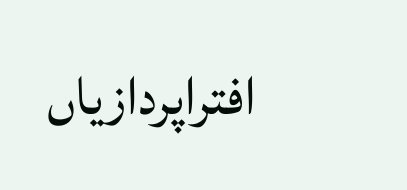افتراپردازیاں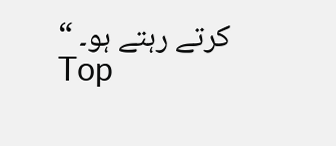کرتے رہتے ہو۔ “
Top